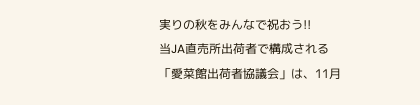実りの秋をみんなで祝おう!!
当JA直売所出荷者で構成される「愛菜館出荷者協議会」は、11月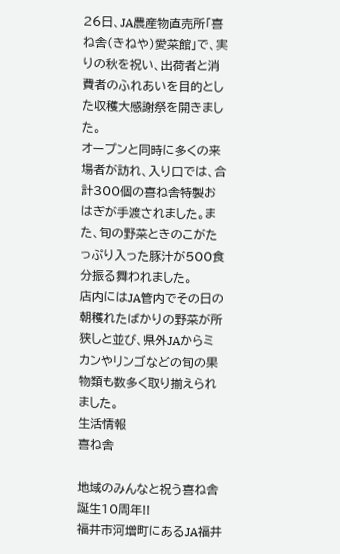26日、JA農産物直売所「喜ね舎(きねや)愛菜館」で、実りの秋を祝い、出荷者と消費者のふれあいを目的とした収穫大感謝祭を開きました。
オープンと同時に多くの来場者が訪れ、入り口では、合計300個の喜ね舎特製おはぎが手渡されました。また、旬の野菜ときのこがたっぷり入った豚汁が500食分振る舞われました。
店内にはJA管内でその日の朝穫れたばかりの野菜が所狭しと並び、県外JAからミカンやリンゴなどの旬の果物類も数多く取り揃えられました。
生活情報
喜ね舎

地域のみんなと祝う喜ね舎誕生10周年!!
福井市河増町にあるJA福井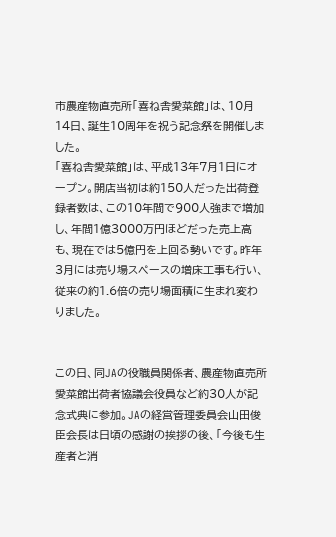市農産物直売所「喜ね舎愛菜館」は、10月14日、誕生10周年を祝う記念祭を開催しました。
「喜ね舎愛菜館」は、平成13年7月1日にオープン。開店当初は約150人だった出荷登録者数は、この10年間で900人強まで増加し、年間1億3000万円ほどだった売上高も、現在では5億円を上回る勢いです。昨年3月には売り場スペースの増床工事も行い、従来の約1.6倍の売り場面積に生まれ変わりました。


この日、同JAの役職員関係者、農産物直売所愛菜館出荷者協議会役員など約30人が記念式典に参加。JAの経営管理委員会山田俊臣会長は日頃の感謝の挨拶の後、「今後も生産者と消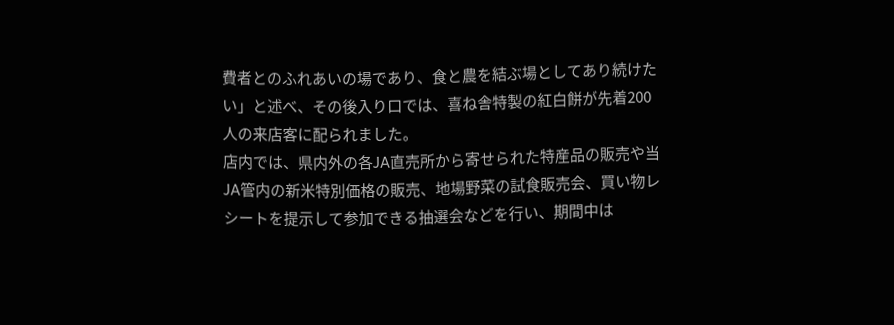費者とのふれあいの場であり、食と農を結ぶ場としてあり続けたい」と述べ、その後入り口では、喜ね舎特製の紅白餅が先着200人の来店客に配られました。
店内では、県内外の各JA直売所から寄せられた特産品の販売や当JA管内の新米特別価格の販売、地場野菜の試食販売会、買い物レシートを提示して参加できる抽選会などを行い、期間中は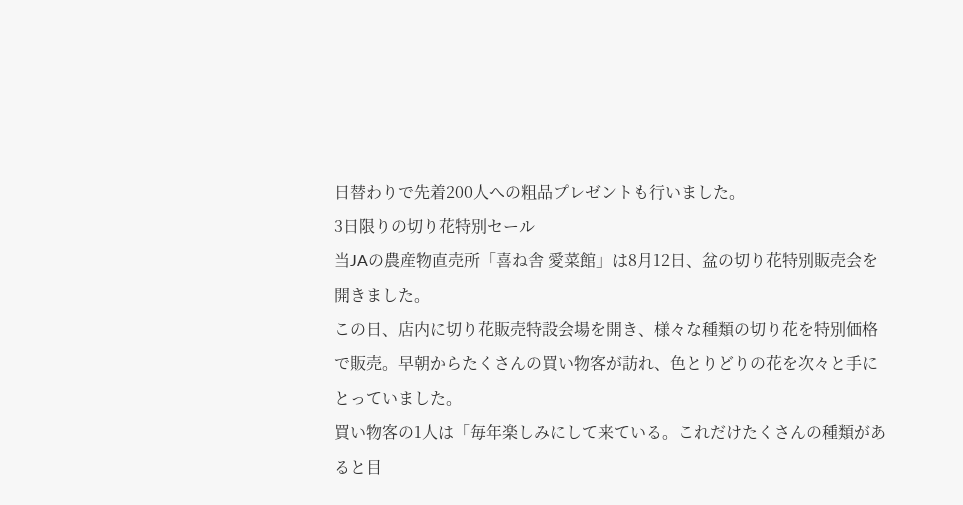日替わりで先着200人への粗品プレゼントも行いました。
3日限りの切り花特別セール
当JAの農産物直売所「喜ね舎 愛菜館」は8月12日、盆の切り花特別販売会を開きました。
この日、店内に切り花販売特設会場を開き、様々な種類の切り花を特別価格で販売。早朝からたくさんの買い物客が訪れ、色とりどりの花を次々と手にとっていました。
買い物客の1人は「毎年楽しみにして来ている。これだけたくさんの種類があると目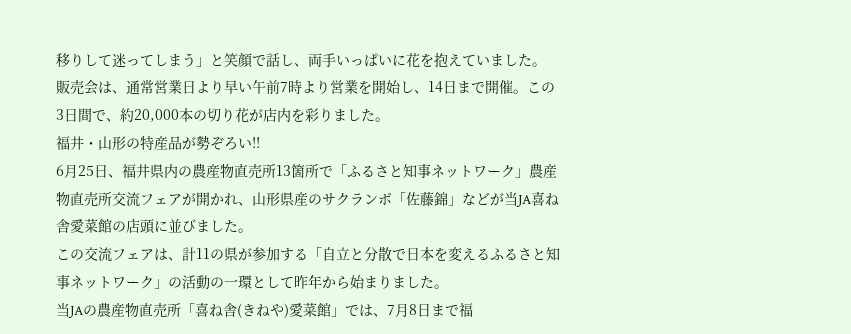移りして迷ってしまう」と笑顔で話し、両手いっぱいに花を抱えていました。
販売会は、通常営業日より早い午前7時より営業を開始し、14日まで開催。この3日間で、約20,000本の切り花が店内を彩りました。
福井・山形の特産品が勢ぞろい!!
6月25日、福井県内の農産物直売所13箇所で「ふるさと知事ネットワーク」農産物直売所交流フェアが開かれ、山形県産のサクランボ「佐藤錦」などが当JA喜ね舎愛菜館の店頭に並びました。
この交流フェアは、計11の県が参加する「自立と分散で日本を変えるふるさと知事ネットワーク」の活動の一環として昨年から始まりました。
当JAの農産物直売所「喜ね舎(きねや)愛菜館」では、7月8日まで福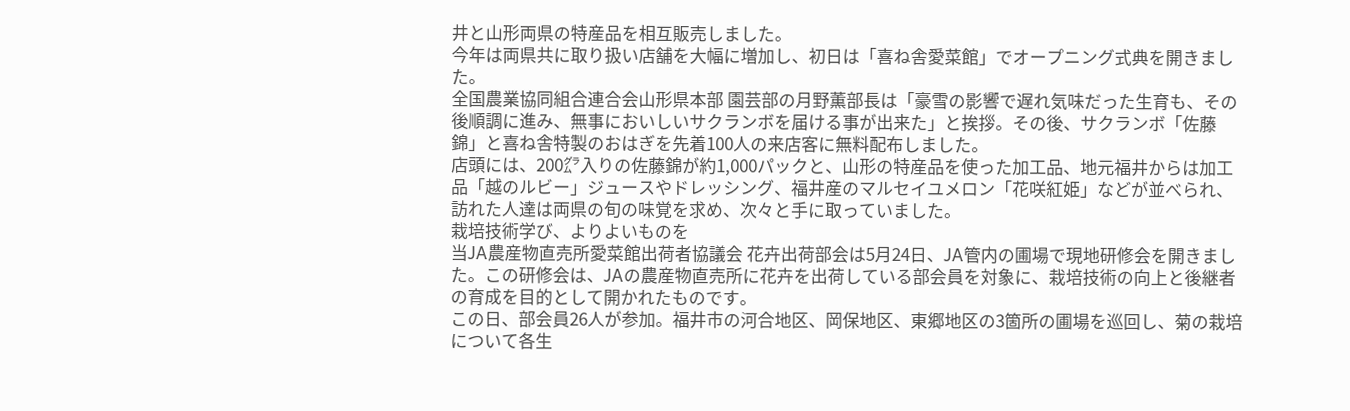井と山形両県の特産品を相互販売しました。
今年は両県共に取り扱い店舗を大幅に増加し、初日は「喜ね舎愛菜館」でオープニング式典を開きました。
全国農業協同組合連合会山形県本部 園芸部の月野薫部長は「豪雪の影響で遅れ気味だった生育も、その後順調に進み、無事においしいサクランボを届ける事が出来た」と挨拶。その後、サクランボ「佐藤錦」と喜ね舎特製のおはぎを先着100人の来店客に無料配布しました。
店頭には、200㌘入りの佐藤錦が約1,000パックと、山形の特産品を使った加工品、地元福井からは加工品「越のルビー」ジュースやドレッシング、福井産のマルセイユメロン「花咲紅姫」などが並べられ、訪れた人達は両県の旬の味覚を求め、次々と手に取っていました。
栽培技術学び、よりよいものを
当JA農産物直売所愛菜館出荷者協議会 花卉出荷部会は5月24日、JA管内の圃場で現地研修会を開きました。この研修会は、JAの農産物直売所に花卉を出荷している部会員を対象に、栽培技術の向上と後継者の育成を目的として開かれたものです。
この日、部会員26人が参加。福井市の河合地区、岡保地区、東郷地区の3箇所の圃場を巡回し、菊の栽培について各生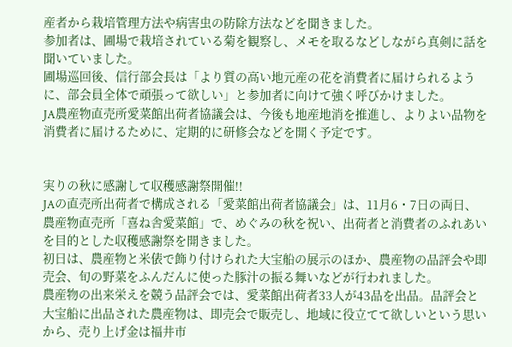産者から栽培管理方法や病害虫の防除方法などを聞きました。
参加者は、圃場で栽培されている菊を観察し、メモを取るなどしながら真剣に話を聞いていました。
圃場巡回後、信行部会長は「より質の高い地元産の花を消費者に届けられるように、部会員全体で頑張って欲しい」と参加者に向けて強く呼びかけました。
JA農産物直売所愛菜館出荷者協議会は、今後も地産地消を推進し、よりよい品物を消費者に届けるために、定期的に研修会などを開く予定です。


実りの秋に感謝して収穫感謝祭開催!!
JAの直売所出荷者で構成される「愛菜館出荷者協議会」は、11月6・7日の両日、農産物直売所「喜ね舎愛菜館」で、めぐみの秋を祝い、出荷者と消費者のふれあいを目的とした収穫感謝祭を開きました。
初日は、農産物と米俵で飾り付けられた大宝船の展示のほか、農産物の品評会や即売会、旬の野菜をふんだんに使った豚汁の振る舞いなどが行われました。
農産物の出来栄えを競う品評会では、愛菜館出荷者33人が43品を出品。品評会と大宝船に出品された農産物は、即売会で販売し、地域に役立てて欲しいという思いから、売り上げ金は福井市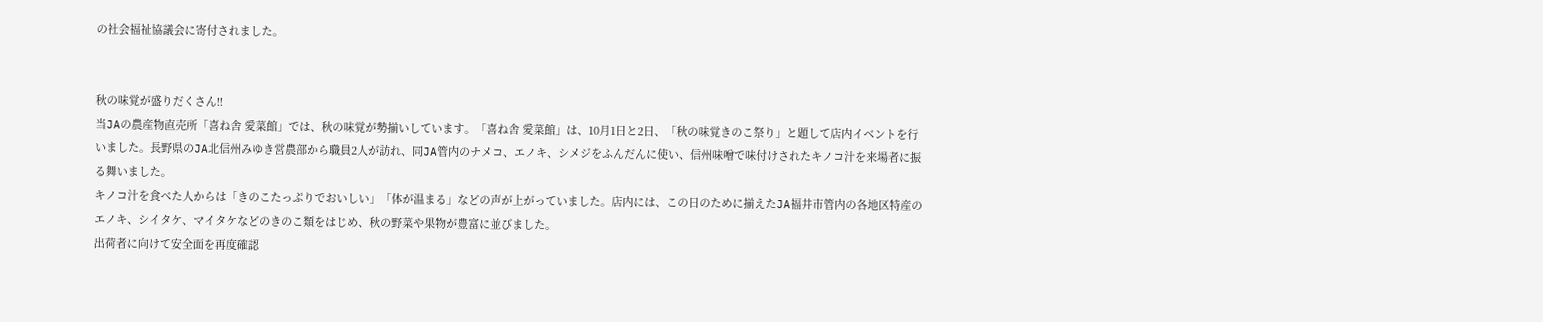の社会福祉協議会に寄付されました。


秋の味覚が盛りだくさん!!
当JAの農産物直売所「喜ね舎 愛菜館」では、秋の味覚が勢揃いしています。「喜ね舎 愛菜館」は、10月1日と2日、「秋の味覚きのこ祭り」と題して店内イベントを行いました。長野県のJA北信州みゆき営農部から職員2人が訪れ、同JA管内のナメコ、エノキ、シメジをふんだんに使い、信州味噌で味付けされたキノコ汁を来場者に振る舞いました。
キノコ汁を食べた人からは「きのこたっぷりでおいしい」「体が温まる」などの声が上がっていました。店内には、この日のために揃えたJA福井市管内の各地区特産のエノキ、シイタケ、マイタケなどのきのこ類をはじめ、秋の野菜や果物が豊富に並びました。
出荷者に向けて安全面を再度確認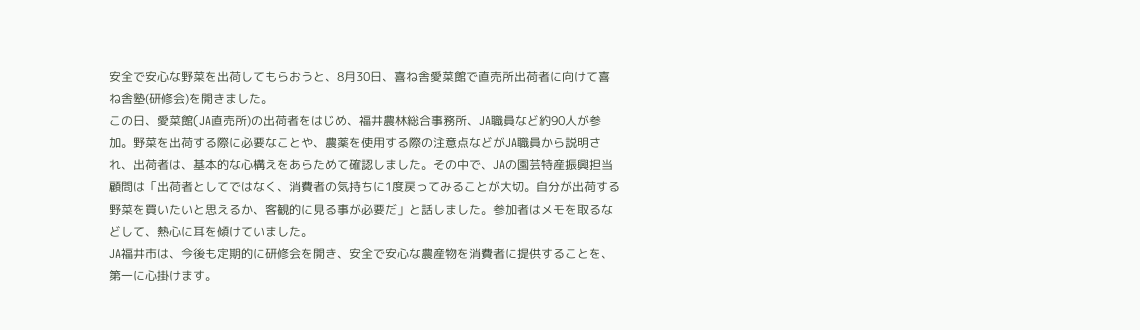安全で安心な野菜を出荷してもらおうと、8月30日、喜ね舎愛菜館で直売所出荷者に向けて喜ね舎塾(研修会)を開きました。
この日、愛菜館(JA直売所)の出荷者をはじめ、福井農林総合事務所、JA職員など約90人が参加。野菜を出荷する際に必要なことや、農薬を使用する際の注意点などがJA職員から説明され、出荷者は、基本的な心構えをあらためて確認しました。その中で、JAの園芸特産振興担当顧問は「出荷者としてではなく、消費者の気持ちに1度戻ってみることが大切。自分が出荷する野菜を買いたいと思えるか、客観的に見る事が必要だ」と話しました。参加者はメモを取るなどして、熱心に耳を傾けていました。
JA福井市は、今後も定期的に研修会を開き、安全で安心な農産物を消費者に提供することを、第一に心掛けます。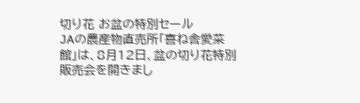切り花 お盆の特別セール
JAの農産物直売所「喜ね舎愛菜館」は、8月12日、盆の切り花特別販売会を開きまし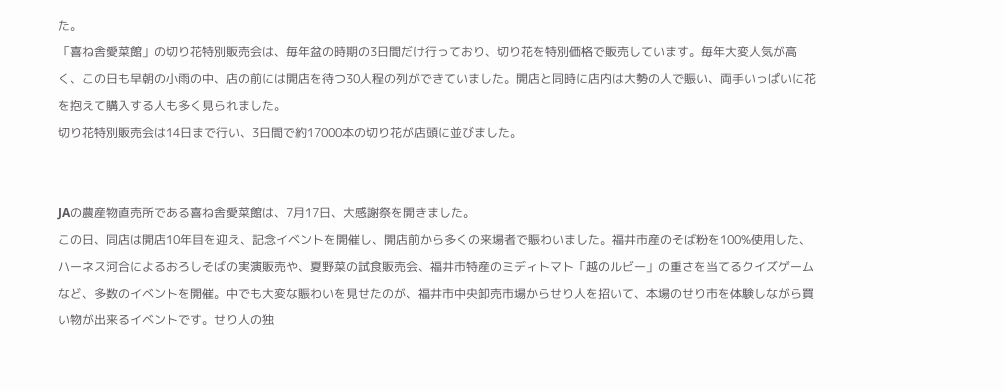た。
「喜ね舎愛菜館」の切り花特別販売会は、毎年盆の時期の3日間だけ行っており、切り花を特別価格で販売しています。毎年大変人気が高く、この日も早朝の小雨の中、店の前には開店を待つ30人程の列ができていました。開店と同時に店内は大勢の人で賑い、両手いっぱいに花を抱えて購入する人も多く見られました。
切り花特別販売会は14日まで行い、3日間で約17000本の切り花が店頭に並びました。


JAの農産物直売所である喜ね舎愛菜館は、7月17日、大感謝祭を開きました。
この日、同店は開店10年目を迎え、記念イベントを開催し、開店前から多くの来場者で賑わいました。福井市産のそば粉を100%使用した、ハーネス河合によるおろしそばの実演販売や、夏野菜の試食販売会、福井市特産のミディトマト「越のルビー」の重さを当てるクイズゲームなど、多数のイベントを開催。中でも大変な賑わいを見せたのが、福井市中央卸売市場からせり人を招いて、本場のせり市を体験しながら買い物が出来るイベントです。せり人の独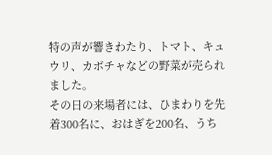特の声が響きわたり、トマト、キュウリ、カボチャなどの野菜が売られました。
その日の来場者には、ひまわりを先着300名に、おはぎを200名、うち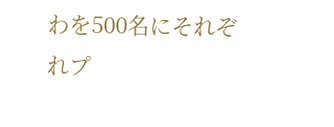わを500名にそれぞれプ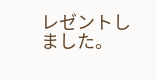レゼントしました。